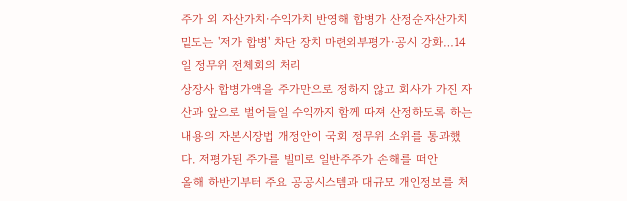주가 외 자산가치·수익가치 반영해 합병가 산정순자산가치 밑도는 '저가 합병' 차단 장치 마련외부평가·공시 강화…14일 정무위 전체회의 처리
상장사 합병가액을 주가만으로 정하지 않고 회사가 가진 자산과 앞으로 벌어들일 수익까지 함께 따져 산정하도록 하는 내용의 자본시장법 개정안이 국회 정무위 소위를 통과했다. 저평가된 주가를 빌미로 일반주주가 손해를 떠안
올해 하반기부터 주요 공공시스템과 대규모 개인정보를 처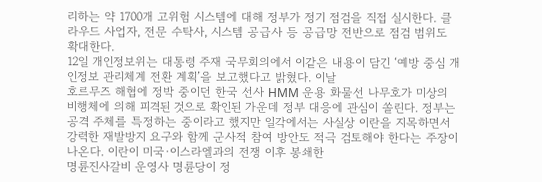리하는 약 1700개 고위험 시스템에 대해 정부가 정기 점검을 직접 실시한다. 클라우드 사업자, 전문 수탁사, 시스템 공급사 등 공급망 전반으로 점검 범위도 확대한다.
12일 개인정보위는 대통령 주재 국무회의에서 이같은 내용이 담긴 ‘예방 중심 개인정보 관리체계 전환 계획’을 보고했다고 밝혔다. 이날
호르무즈 해협에 정박 중이던 한국 선사 HMM 운용 화물선 나무호가 미상의 비행체에 의해 피격된 것으로 확인된 가운데 정부 대응에 관심이 쏠린다. 정부는 공격 주체를 특정하는 중이라고 했지만 일각에서는 사실상 이란을 지목하면서 강력한 재발방지 요구와 함께 군사적 참여 방안도 적극 검토해야 한다는 주장이 나온다. 이란이 미국·이스라엘과의 전쟁 이후 봉쇄한
명륜진사갈비 운영사 명륜당이 정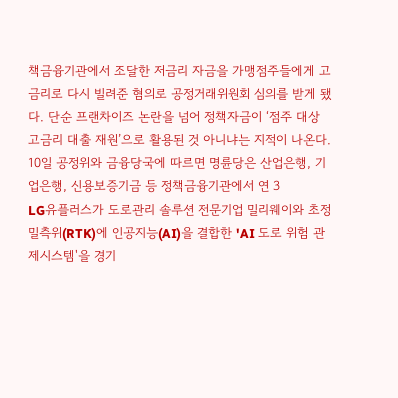책금융기관에서 조달한 저금리 자금을 가맹점주들에게 고금리로 다시 빌려준 혐의로 공정거래위원회 심의를 받게 됐다. 단순 프랜차이즈 논란을 넘어 정책자금이 ‘점주 대상 고금리 대출 재원’으로 활용된 것 아니냐는 지적이 나온다.
10일 공정위와 금융당국에 따르면 명륜당은 산업은행, 기업은행, 신용보증기금 등 정책금융기관에서 연 3
LG유플러스가 도로관리 솔루션 전문기업 밀리웨이와 초정밀측위(RTK)에 인공지능(AI)을 결합한 'AI 도로 위험 관제시스템'을 경기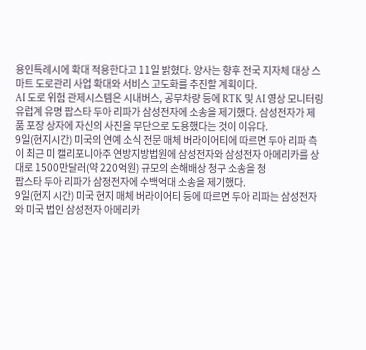용인특례시에 확대 적용한다고 11일 밝혔다. 양사는 향후 전국 지자체 대상 스마트 도로관리 사업 확대와 서비스 고도화를 추진할 계획이다.
AI 도로 위험 관제시스템은 시내버스, 공무차량 등에 RTK 및 AI 영상 모니터링
유럽계 유명 팝스타 두아 리파가 삼성전자에 소송을 제기했다. 삼성전자가 제품 포장 상자에 자신의 사진을 무단으로 도용했다는 것이 이유다.
9일(현지시간) 미국의 연예 소식 전문 매체 버라이어티에 따르면 두아 리파 측이 최근 미 캘리포니아주 연방지방법원에 삼성전자와 삼성전자 아메리카를 상대로 1500만달러(약 220억원) 규모의 손해배상 청구 소송을 청
팝스타 두아 리파가 삼정전자에 수백억대 소송을 제기했다.
9일(현지 시간) 미국 현지 매체 버라이어티 등에 따르면 두아 리파는 삼성전자와 미국 법인 삼성전자 아메리카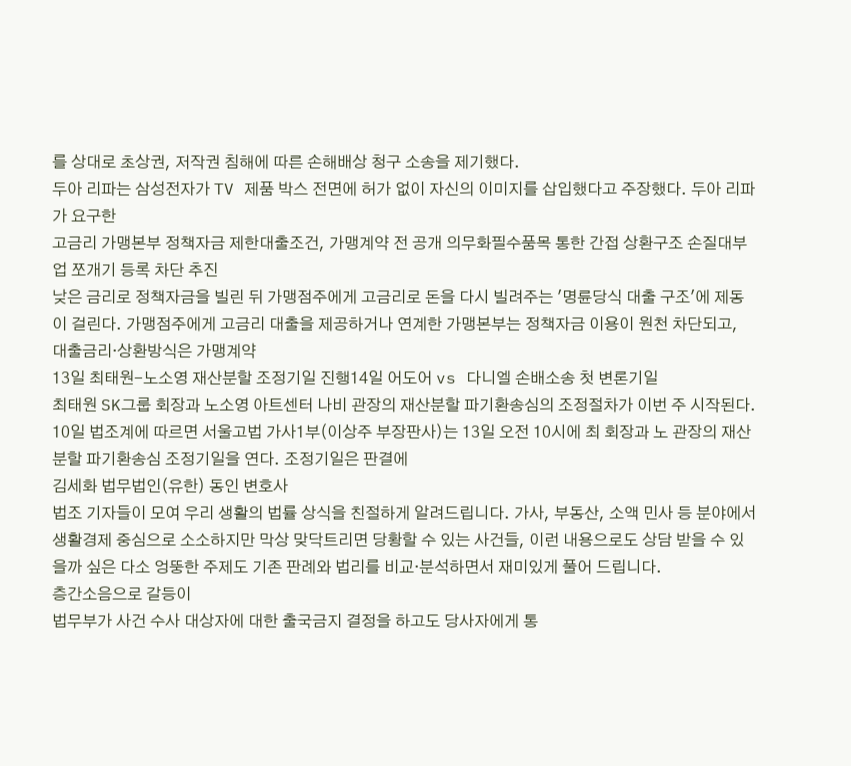를 상대로 초상권, 저작권 침해에 따른 손해배상 청구 소송을 제기했다.
두아 리파는 삼성전자가 TV 제품 박스 전면에 허가 없이 자신의 이미지를 삽입했다고 주장했다. 두아 리파가 요구한
고금리 가맹본부 정책자금 제한대출조건, 가맹계약 전 공개 의무화필수품목 통한 간접 상환구조 손질대부업 쪼개기 등록 차단 추진
낮은 금리로 정책자금을 빌린 뒤 가맹점주에게 고금리로 돈을 다시 빌려주는 '명륜당식 대출 구조'에 제동이 걸린다. 가맹점주에게 고금리 대출을 제공하거나 연계한 가맹본부는 정책자금 이용이 원천 차단되고, 대출금리·상환방식은 가맹계약
13일 최태원-노소영 재산분할 조정기일 진행14일 어도어 vs 다니엘 손배소송 첫 변론기일
최태원 SK그룹 회장과 노소영 아트센터 나비 관장의 재산분할 파기환송심의 조정절차가 이번 주 시작된다.
10일 법조계에 따르면 서울고법 가사1부(이상주 부장판사)는 13일 오전 10시에 최 회장과 노 관장의 재산분할 파기환송심 조정기일을 연다. 조정기일은 판결에
김세화 법무법인(유한) 동인 변호사
법조 기자들이 모여 우리 생활의 법률 상식을 친절하게 알려드립니다. 가사, 부동산, 소액 민사 등 분야에서 생활경제 중심으로 소소하지만 막상 맞닥트리면 당황할 수 있는 사건들, 이런 내용으로도 상담 받을 수 있을까 싶은 다소 엉뚱한 주제도 기존 판례와 법리를 비교‧분석하면서 재미있게 풀어 드립니다.
층간소음으로 갈등이
법무부가 사건 수사 대상자에 대한 출국금지 결정을 하고도 당사자에게 통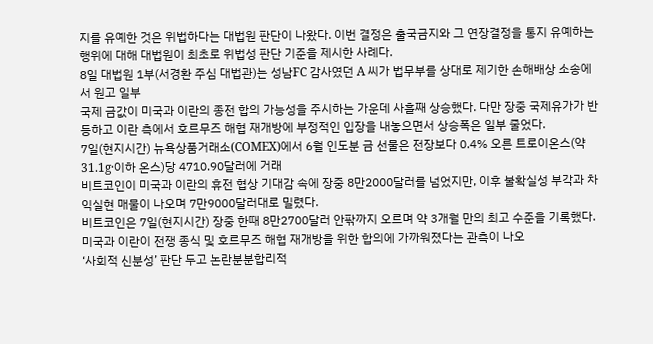지를 유예한 것은 위법하다는 대법원 판단이 나왔다. 이번 결정은 출국금지와 그 연장결정을 통지 유예하는 행위에 대해 대법원이 최초로 위법성 판단 기준을 제시한 사례다.
8일 대법원 1부(서경환 주심 대법관)는 성남FC 감사였던 A 씨가 법무부를 상대로 제기한 손해배상 소송에서 원고 일부
국제 금값이 미국과 이란의 종전 합의 가능성을 주시하는 가운데 사흘째 상승했다. 다만 장중 국제유가가 반등하고 이란 측에서 호르무즈 해협 재개방에 부정적인 입장을 내놓으면서 상승폭은 일부 줄었다.
7일(현지시간) 뉴욕상품거래소(COMEX)에서 6월 인도분 금 선물은 전장보다 0.4% 오른 트로이온스(약 31.1g·이하 온스)당 4710.90달러에 거래
비트코인이 미국과 이란의 휴전 협상 기대감 속에 장중 8만2000달러를 넘었지만, 이후 불확실성 부각과 차익실현 매물이 나오며 7만9000달러대로 밀렸다.
비트코인은 7일(현지시간) 장중 한때 8만2700달러 안팎까지 오르며 약 3개월 만의 최고 수준을 기록했다. 미국과 이란이 전쟁 종식 및 호르무즈 해협 재개방을 위한 합의에 가까워졌다는 관측이 나오
‘사회적 신분성’ 판단 두고 논란분분합리적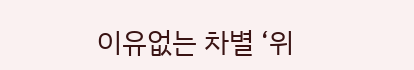이유없는 차별 ‘위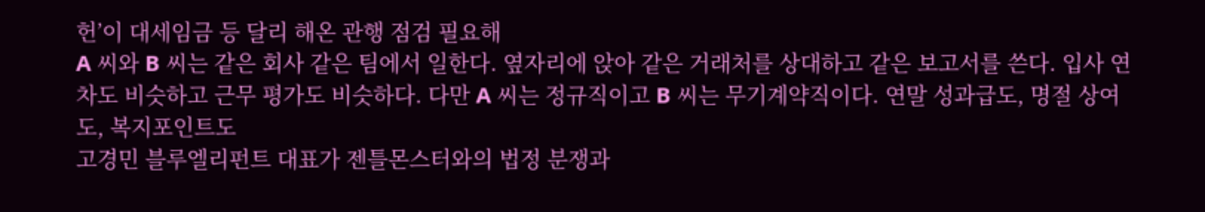헌’이 대세임금 등 달리 해온 관행 점검 필요해
A 씨와 B 씨는 같은 회사 같은 팀에서 일한다. 옆자리에 앉아 같은 거래처를 상대하고 같은 보고서를 쓴다. 입사 연차도 비슷하고 근무 평가도 비슷하다. 다만 A 씨는 정규직이고 B 씨는 무기계약직이다. 연말 성과급도, 명절 상여도, 복지포인트도
고경민 블루엘리펀트 대표가 젠틀몬스터와의 법정 분쟁과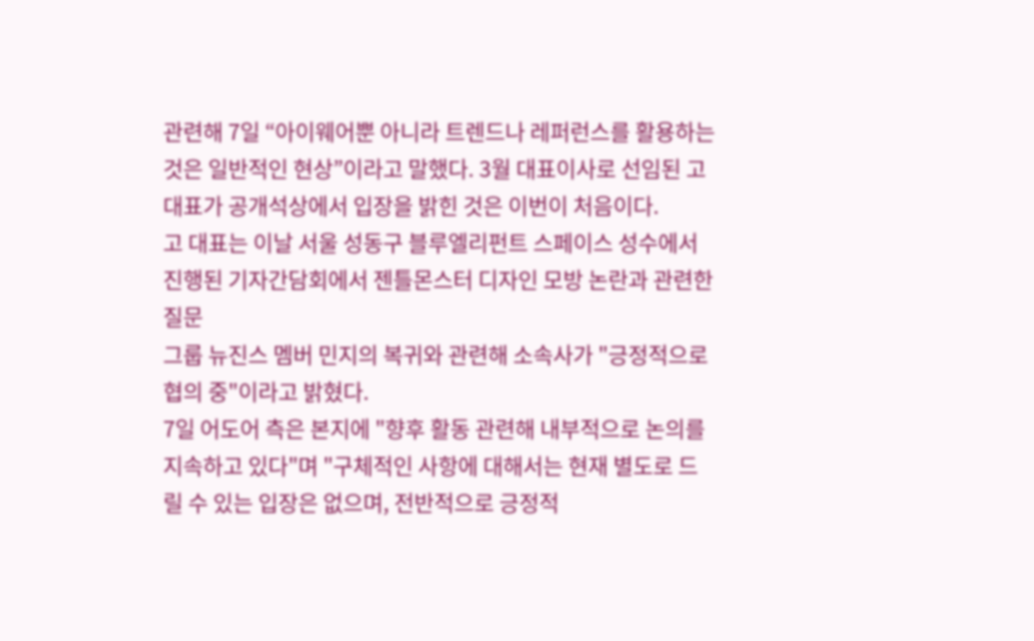관련해 7일 “아이웨어뿐 아니라 트렌드나 레퍼런스를 활용하는 것은 일반적인 현상”이라고 말했다. 3월 대표이사로 선임된 고 대표가 공개석상에서 입장을 밝힌 것은 이번이 처음이다.
고 대표는 이날 서울 성동구 블루엘리펀트 스페이스 성수에서 진행된 기자간담회에서 젠틀몬스터 디자인 모방 논란과 관련한 질문
그룹 뉴진스 멤버 민지의 복귀와 관련해 소속사가 "긍정적으로 협의 중"이라고 밝혔다.
7일 어도어 측은 본지에 "향후 활동 관련해 내부적으로 논의를 지속하고 있다"며 "구체적인 사항에 대해서는 현재 별도로 드릴 수 있는 입장은 없으며, 전반적으로 긍정적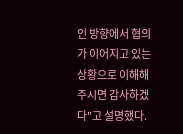인 방향에서 협의가 이어지고 있는 상황으로 이해해 주시면 감사하겠다"고 설명했다.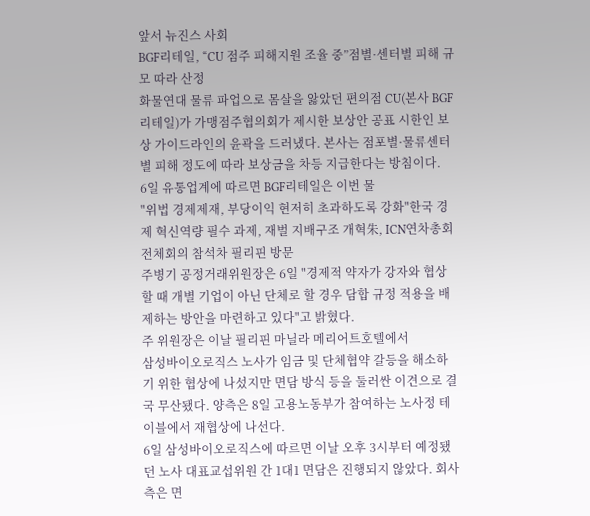앞서 뉴진스 사회
BGF리테일, “CU 점주 피해지원 조율 중”점별·센터별 피해 규모 따라 산정
화물연대 물류 파업으로 몸살을 앓았던 편의점 CU(본사 BGF리테일)가 가맹점주협의회가 제시한 보상안 공표 시한인 보상 가이드라인의 윤곽을 드러냈다. 본사는 점포별·물류센터별 피해 정도에 따라 보상금을 차등 지급한다는 방침이다.
6일 유통업계에 따르면 BGF리테일은 이번 물
"위법 경제제재, 부당이익 현저히 초과하도록 강화"한국 경제 혁신역량 필수 과제, 재벌 지배구조 개혁朱, ICN연차총회 전체회의 참석차 필리핀 방문
주병기 공정거래위원장은 6일 "경제적 약자가 강자와 협상할 때 개별 기업이 아닌 단체로 할 경우 담합 규정 적용을 배제하는 방안을 마련하고 있다"고 밝혔다.
주 위원장은 이날 필리핀 마닐라 메리어트호텔에서
삼성바이오로직스 노사가 임금 및 단체협약 갈등을 해소하기 위한 협상에 나섰지만 면담 방식 등을 둘러싼 이견으로 결국 무산됐다. 양측은 8일 고용노동부가 참여하는 노사정 테이블에서 재협상에 나선다.
6일 삼성바이오로직스에 따르면 이날 오후 3시부터 예정됐던 노사 대표교섭위원 간 1대1 면담은 진행되지 않았다. 회사 측은 면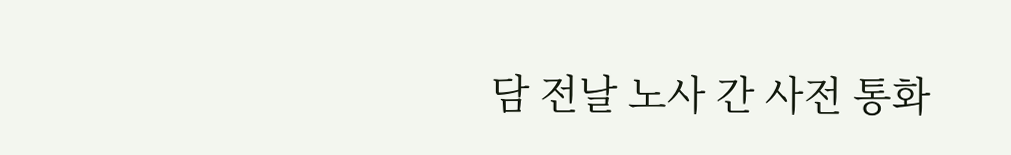담 전날 노사 간 사전 통화